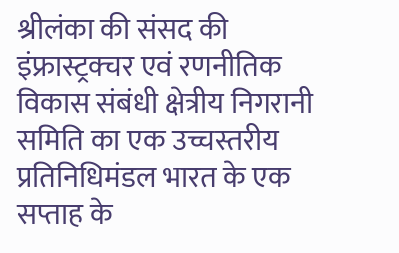श्रीलंका की संसद की इंफ्रास्ट्रक्चर एवं रणनीतिक विकास संबंधी क्षेत्रीय निगरानी समिति का एक उच्चस्तरीय प्रतिनिधिमंडल भारत के एक सप्ताह के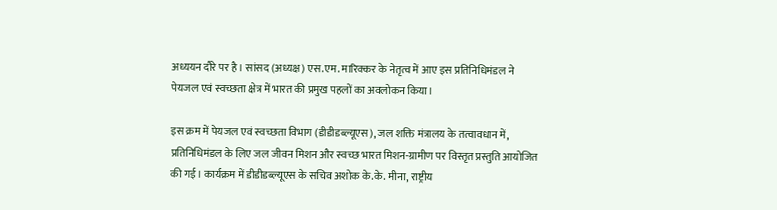अध्ययन दौरे पर है। सांसद (अध्यक्ष) एस.एम. मारिक्कर के नेतृत्व में आए इस प्रतिनिधिमंडल ने पेयजल एवं स्वच्छता क्षेत्र में भारत की प्रमुख पहलों का अवलोकन किया।

इस क्रम में पेयजल एवं स्वच्छता विभाग (डीडीडब्ल्यूएस), जल शक्ति मंत्रालय के तत्वावधान में, प्रतिनिधिमंडल के लिए जल जीवन मिशन और स्वच्छ भारत मिशन-ग्रामीण पर विस्तृत प्रस्तुति आयोजित की गई। कार्यक्रम में डीडीडब्ल्यूएस के सचिव अशोक के.के. मीना, राष्ट्रीय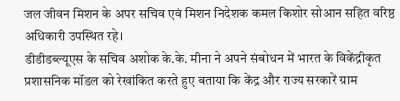जल जीवन मिशन के अपर सचिव एवं मिशन निदेशक कमल किशोर सोआन सहित वरिष्ठ अधिकारी उपस्थित रहे।
डीडीडब्ल्यूएस के सचिव अशोक के.के. मीना ने अपने संबोधन में भारत के विकेंद्रीकृत प्रशासनिक मॉडल को रेखांकित करते हुए बताया कि केंद्र और राज्य सरकारें ग्राम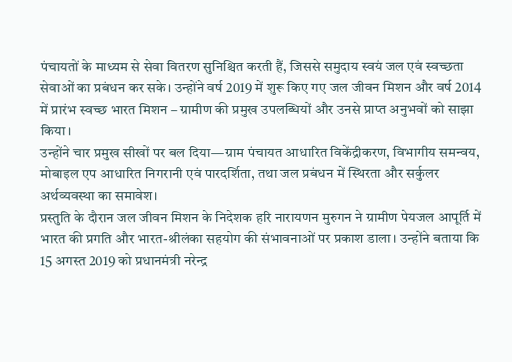पंचायतों के माध्यम से सेवा वितरण सुनिश्चित करती हैं, जिससे समुदाय स्वयं जल एवं स्वच्छता सेवाओं का प्रबंधन कर सके। उन्होंने वर्ष 2019 में शुरू किए गए जल जीवन मिशन और वर्ष 2014 में प्रारंभ स्वच्छ भारत मिशन – ग्रामीण की प्रमुख उपलब्धियों और उनसे प्राप्त अनुभवों को साझा किया।
उन्होंने चार प्रमुख सीखों पर बल दिया—ग्राम पंचायत आधारित विकेंद्रीकरण, विभागीय समन्वय, मोबाइल एप आधारित निगरानी एवं पारदर्शिता, तथा जल प्रबंधन में स्थिरता और सर्कुलर अर्थव्यवस्था का समावेश।
प्रस्तुति के दौरान जल जीवन मिशन के निदेशक हरि नारायणन मुरुगन ने ग्रामीण पेयजल आपूर्ति में भारत की प्रगति और भारत-श्रीलंका सहयोग की संभावनाओं पर प्रकाश डाला। उन्होंने बताया कि 15 अगस्त 2019 को प्रधानमंत्री नरेन्द्र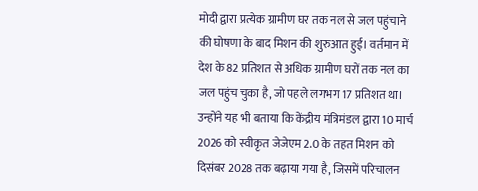मोदी द्वारा प्रत्येक ग्रामीण घर तक नल से जल पहुंचाने की घोषणा के बाद मिशन की शुरुआत हुई। वर्तमान में देश के 82 प्रतिशत से अधिक ग्रामीण घरों तक नल का जल पहुंच चुका है, जो पहले लगभग 17 प्रतिशत था।
उन्होंने यह भी बताया कि केंद्रीय मंत्रिमंडल द्वारा 10 मार्च 2026 को स्वीकृत जेजेएम 2.0 के तहत मिशन को दिसंबर 2028 तक बढ़ाया गया है, जिसमें परिचालन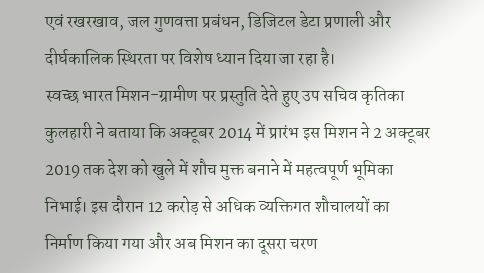एवं रखरखाव, जल गुणवत्ता प्रबंधन, डिजिटल डेटा प्रणाली और दीर्घकालिक स्थिरता पर विशेष ध्यान दिया जा रहा है।
स्वच्छ भारत मिशन-ग्रामीण पर प्रस्तुति देते हुए उप सचिव कृतिका कुलहारी ने बताया कि अक्टूबर 2014 में प्रारंभ इस मिशन ने 2 अक्टूबर 2019 तक देश को खुले में शौच मुक्त बनाने में महत्वपूर्ण भूमिका निभाई। इस दौरान 12 करोड़ से अधिक व्यक्तिगत शौचालयों का निर्माण किया गया और अब मिशन का दूसरा चरण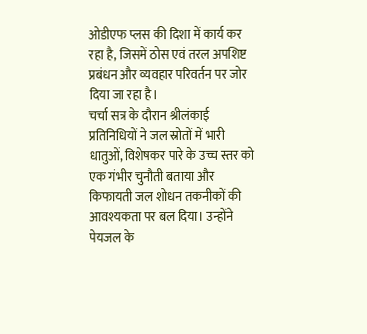ओडीएफ प्लस की दिशा में कार्य कर रहा है, जिसमें ठोस एवं तरल अपशिष्ट प्रबंधन और व्यवहार परिवर्तन पर जोर दिया जा रहा है।
चर्चा सत्र के दौरान श्रीलंकाई प्रतिनिधियों ने जल स्रोतों में भारी धातुओं, विशेषकर पारे के उच्च स्तर को एक गंभीर चुनौती बताया और किफायती जल शोधन तकनीकों की आवश्यकता पर बल दिया। उन्होंने पेयजल के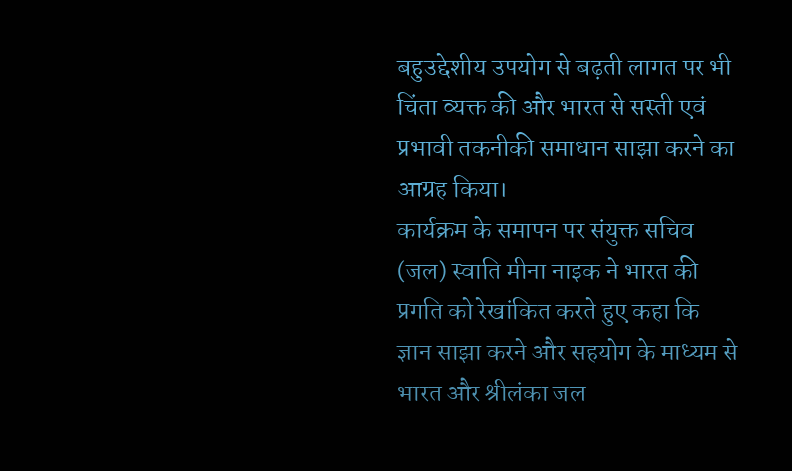बहुउद्देशीय उपयोग से बढ़ती लागत पर भी चिंता व्यक्त की और भारत से सस्ती एवं प्रभावी तकनीकी समाधान साझा करने का आग्रह किया।
कार्यक्रम के समापन पर संयुक्त सचिव (जल) स्वाति मीना नाइक ने भारत की प्रगति को रेखांकित करते हुए कहा कि ज्ञान साझा करने और सहयोग के माध्यम से भारत और श्रीलंका जल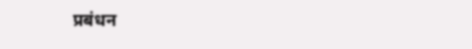प्रबंधन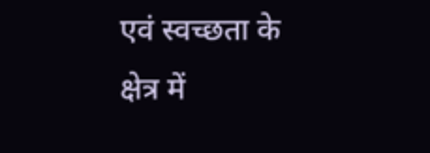एवं स्वच्छता के क्षेत्र में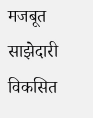मजबूत साझेदारी विकसित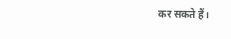कर सकते हैं।